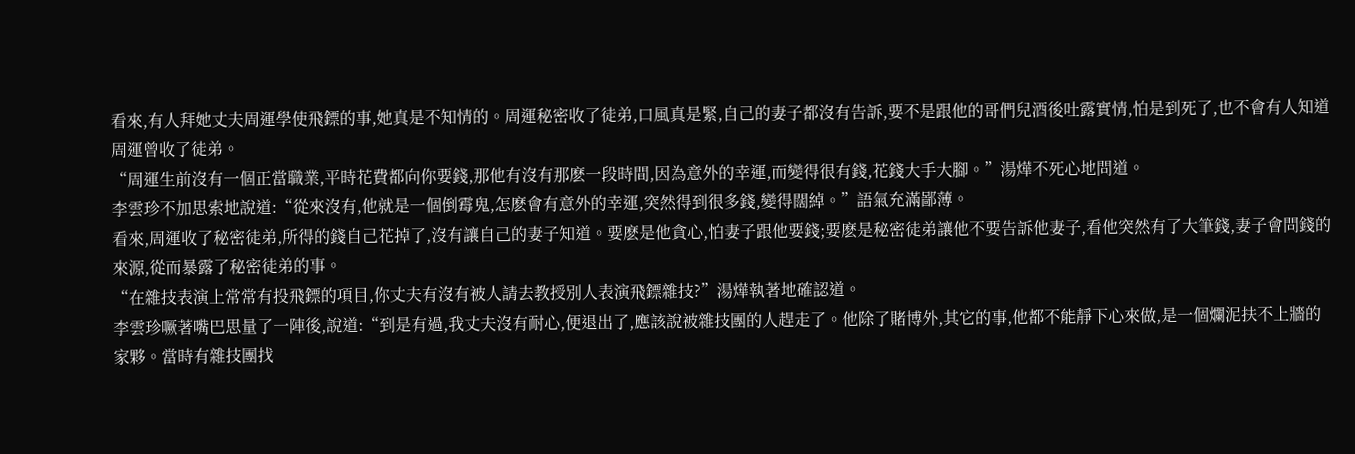看來,有人拜她丈夫周運學使飛鏢的事,她真是不知情的。周運秘密收了徒弟,口風真是緊,自己的妻子都沒有告訴,要不是跟他的哥們兒酒後吐露實情,怕是到死了,也不會有人知道周運曾收了徒弟。
“周運生前沒有一個正當職業,平時花費都向你要錢,那他有沒有那麽一段時間,因為意外的幸運,而變得很有錢,花錢大手大腳。”湯燁不死心地問道。
李雲珍不加思索地說道:“從來沒有,他就是一個倒霉鬼,怎麽會有意外的幸運,突然得到很多錢,變得闊綽。”語氣充滿鄙薄。
看來,周運收了秘密徒弟,所得的錢自己花掉了,沒有讓自己的妻子知道。要麽是他貪心,怕妻子跟他要錢;要麽是秘密徒弟讓他不要告訴他妻子,看他突然有了大筆錢,妻子會問錢的來源,從而暴露了秘密徒弟的事。
“在雜技表演上常常有投飛鏢的項目,你丈夫有沒有被人請去教授別人表演飛鏢雜技?”湯燁執著地確認道。
李雲珍噘著嘴巴思量了一陣後,說道:“到是有過,我丈夫沒有耐心,便退出了,應該說被雜技團的人趕走了。他除了賭博外,其它的事,他都不能靜下心來做,是一個爛泥扶不上牆的家夥。當時有雜技團找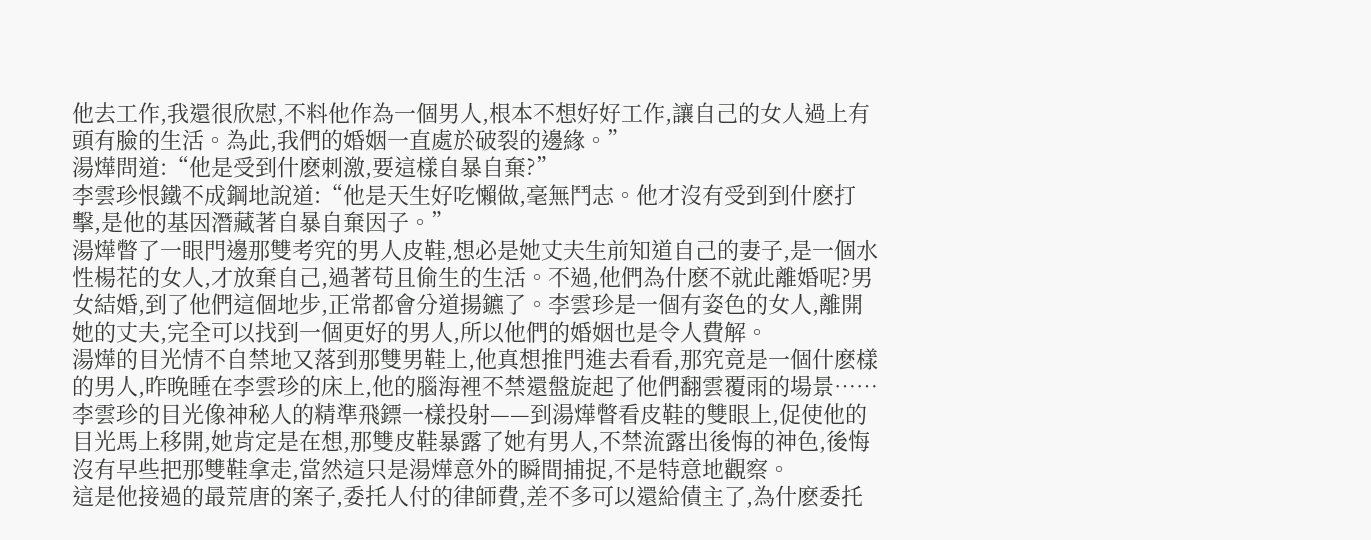他去工作,我還很欣慰,不料他作為一個男人,根本不想好好工作,讓自己的女人過上有頭有臉的生活。為此,我們的婚姻一直處於破裂的邊緣。”
湯燁問道:“他是受到什麽刺激,要這樣自暴自棄?”
李雲珍恨鐵不成鋼地說道:“他是天生好吃懶做,毫無鬥志。他才沒有受到到什麽打擊,是他的基因潛藏著自暴自棄因子。”
湯燁瞥了一眼門邊那雙考究的男人皮鞋,想必是她丈夫生前知道自己的妻子,是一個水性楊花的女人,才放棄自己,過著苟且偷生的生活。不過,他們為什麽不就此離婚呢?男女結婚,到了他們這個地步,正常都會分道揚鑣了。李雲珍是一個有姿色的女人,離開她的丈夫,完全可以找到一個更好的男人,所以他們的婚姻也是令人費解。
湯燁的目光情不自禁地又落到那雙男鞋上,他真想推門進去看看,那究竟是一個什麽樣的男人,昨晚睡在李雲珍的床上,他的腦海裡不禁還盤旋起了他們翻雲覆雨的場景……
李雲珍的目光像神秘人的精準飛鏢一樣投射——到湯燁瞥看皮鞋的雙眼上,促使他的目光馬上移開,她肯定是在想,那雙皮鞋暴露了她有男人,不禁流露出後悔的神色,後悔沒有早些把那雙鞋拿走,當然這只是湯燁意外的瞬間捕捉,不是特意地觀察。
這是他接過的最荒唐的案子,委托人付的律師費,差不多可以還給債主了,為什麽委托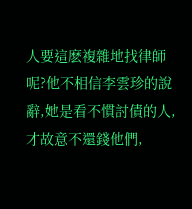人要這麽複雜地找律師呢?他不相信李雲珍的說辭,她是看不慣討債的人,才故意不還錢他們,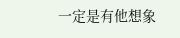一定是有他想象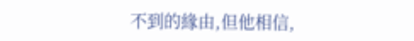不到的緣由,但他相信,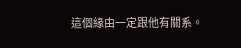這個緣由一定跟他有關系。